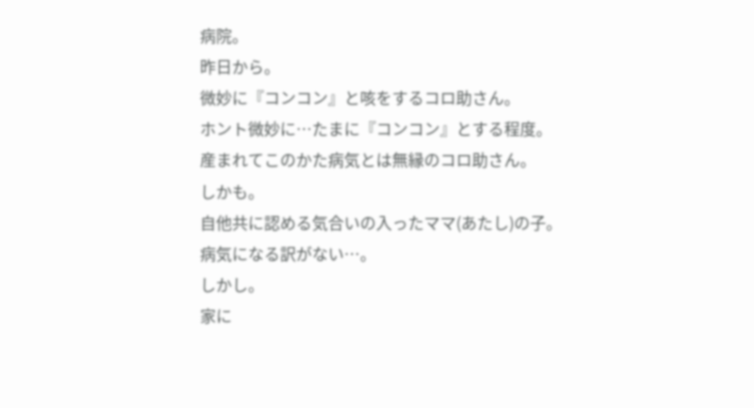病院。
昨日から。
微妙に『コンコン』と咳をするコロ助さん。
ホント微妙に…たまに『コンコン』とする程度。
産まれてこのかた病気とは無縁のコロ助さん。
しかも。
自他共に認める気合いの入ったママ(あたし)の子。
病気になる訳がない…。
しかし。
家に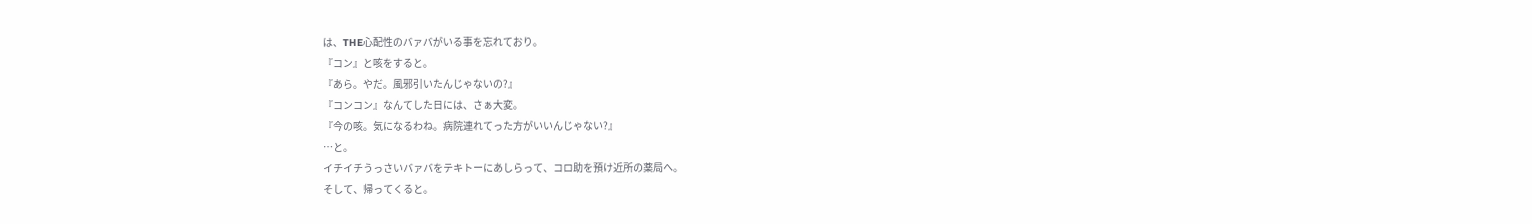は、THE心配性のバァバがいる事を忘れており。
『コン』と咳をすると。
『あら。やだ。風邪引いたんじゃないの?』
『コンコン』なんてした日には、さぁ大変。
『今の咳。気になるわね。病院連れてった方がいいんじゃない?』
…と。
イチイチうっさいバァバをテキトーにあしらって、コロ助を預け近所の薬局へ。
そして、帰ってくると。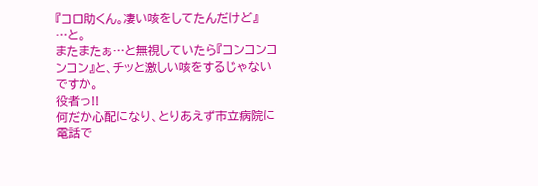『コロ助くん。凄い咳をしてたんだけど』
…と。
またまたぁ…と無視していたら『コンコンコンコン』と、チッと激しい咳をするじゃないですか。
役者っ!!
何だか心配になり、とりあえず市立病院に電話で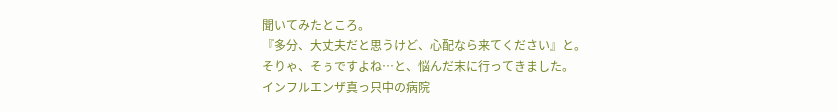聞いてみたところ。
『多分、大丈夫だと思うけど、心配なら来てください』と。
そりゃ、そぅですよね…と、悩んだ末に行ってきました。
インフルエンザ真っ只中の病院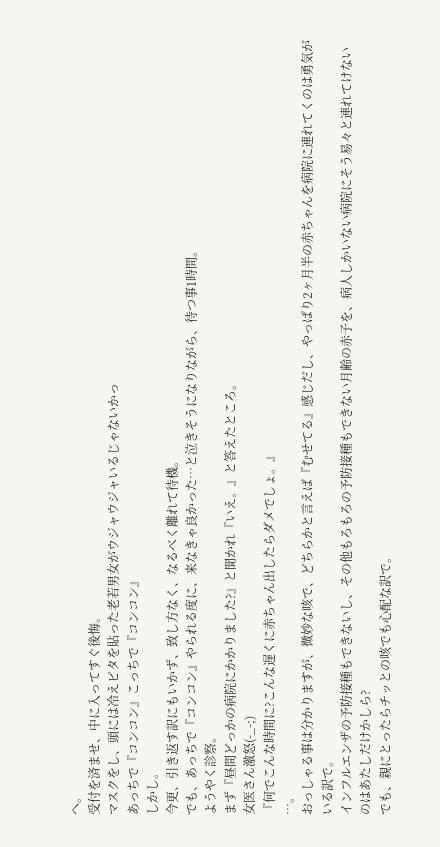へ。
受付を済ませ、中に入ってすぐ後悔。
マスクをし、頭には冷えピタを貼った老若男女がウジャウジャいるじゃないかっ
あっちで『コンコン』こっちで『コンコン』
しかし。
今更、引き返す訳にもいかず、致し方なく、なるべく離れて待機。
でも、あっちで『コンコン』やられる度に、来なきゃ良かった…と泣きそうになりながら、待つ事1時間。
ようやく診察。
まず『昼間どっかの病院にかかりました?』と聞かれ『いえ。』と答えたところ。
女医さん激怒(-_-;)
『何でこんな時間に?こんな遅くに赤ちゃん出したらダメでしょ。』
…。
おっしゃる事は分かりますが、微妙な咳で、どちらかと言えば『むせてる』感じだし、やっぱり2ヶ月半の赤ちゃんを病院に連れてくのは勇気がいる訳で。
インフルエンザの予防接種もできないし、その他もろもろの予防接種もできない月齢の赤子を、病人しかいない病院にそう易々と連れてけないのはあたしだけかしら?
でも、親にとったらチッとの咳でも心配な訳で。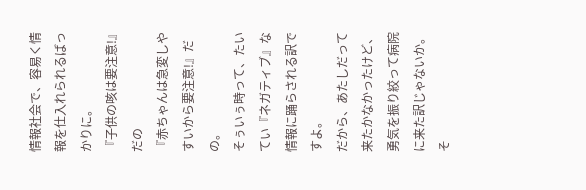情報社会で、容易く情報を仕入れられるばっかりに。
『子供の咳は要注意!』だの
『赤ちゃんは急変しやすいから要注意!』だの。
そぅいぅ時って、たいてい『ネガティブ』な情報に踊らされる訳ですよ。
だから、あたしだって来たかなかったけど、勇気を振り絞って病院に来た訳じゃないか。
そ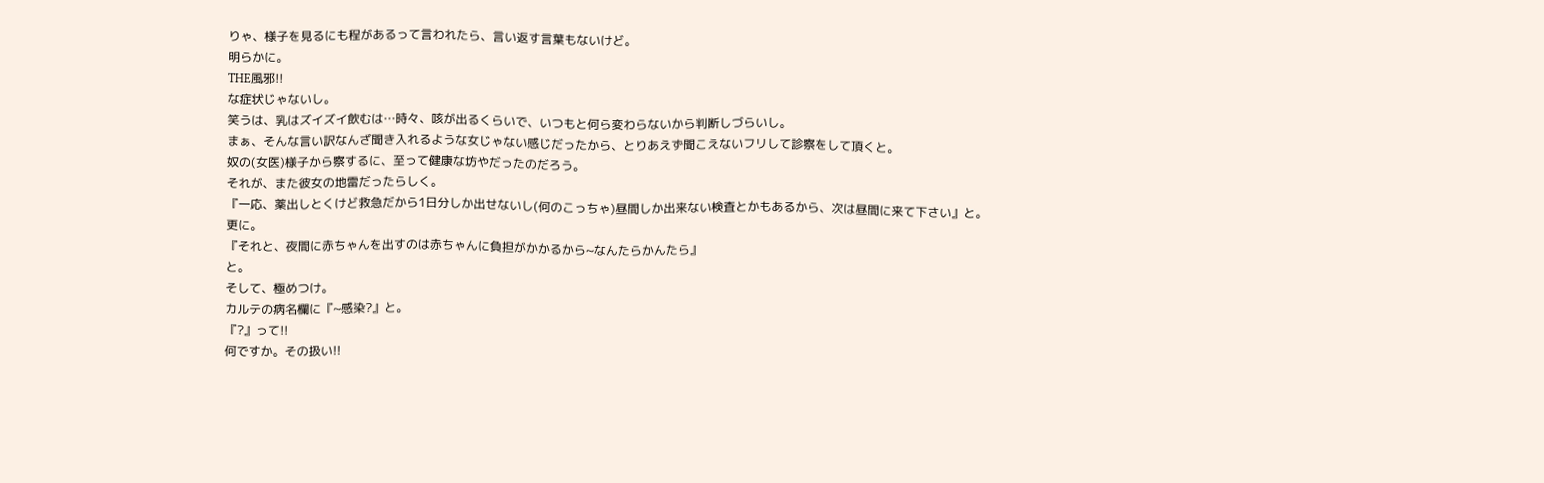りゃ、様子を見るにも程があるって言われたら、言い返す言葉もないけど。
明らかに。
THE風邪!!
な症状じゃないし。
笑うは、乳はズイズイ飲むは…時々、咳が出るくらいで、いつもと何ら変わらないから判断しづらいし。
まぁ、そんな言い訳なんざ聞き入れるような女じゃない感じだったから、とりあえず聞こえないフリして診察をして頂くと。
奴の(女医)様子から察するに、至って健康な坊やだったのだろう。
それが、また彼女の地雷だったらしく。
『一応、薬出しとくけど救急だから1日分しか出せないし(何のこっちゃ)昼間しか出来ない検査とかもあるから、次は昼間に来て下さい』と。
更に。
『それと、夜間に赤ちゃんを出すのは赤ちゃんに負担がかかるから~なんたらかんたら』
と。
そして、極めつけ。
カルテの病名欄に『~感染?』と。
『?』って!!
何ですか。その扱い!!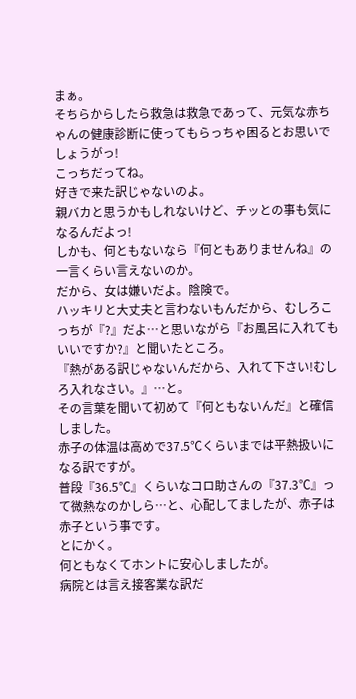まぁ。
そちらからしたら救急は救急であって、元気な赤ちゃんの健康診断に使ってもらっちゃ困るとお思いでしょうがっ!
こっちだってね。
好きで来た訳じゃないのよ。
親バカと思うかもしれないけど、チッとの事も気になるんだよっ!
しかも、何ともないなら『何ともありませんね』の一言くらい言えないのか。
だから、女は嫌いだよ。陰険で。
ハッキリと大丈夫と言わないもんだから、むしろこっちが『?』だよ…と思いながら『お風呂に入れてもいいですか?』と聞いたところ。
『熱がある訳じゃないんだから、入れて下さい!むしろ入れなさい。』…と。
その言葉を聞いて初めて『何ともないんだ』と確信しました。
赤子の体温は高めで37.5℃くらいまでは平熱扱いになる訳ですが。
普段『36.5℃』くらいなコロ助さんの『37.3℃』って微熱なのかしら…と、心配してましたが、赤子は赤子という事です。
とにかく。
何ともなくてホントに安心しましたが。
病院とは言え接客業な訳だ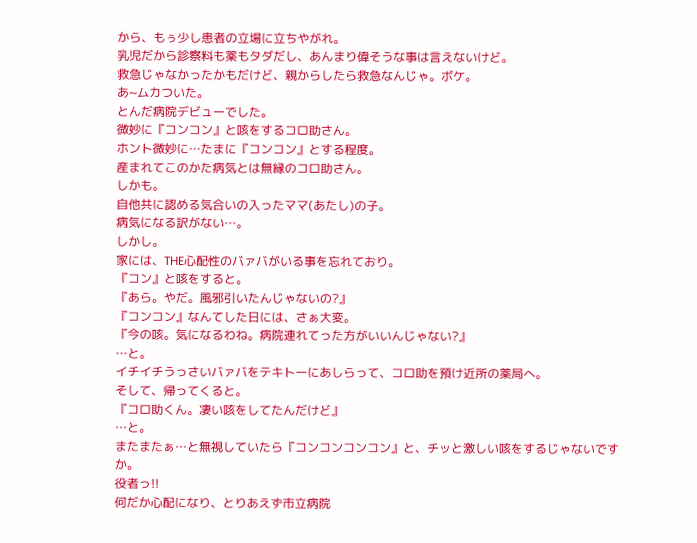から、もぅ少し患者の立場に立ちやがれ。
乳児だから診察料も薬もタダだし、あんまり偉そうな事は言えないけど。
救急じゃなかったかもだけど、親からしたら救急なんじゃ。ボケ。
あ~ムカついた。
とんだ病院デビューでした。
微妙に『コンコン』と咳をするコロ助さん。
ホント微妙に…たまに『コンコン』とする程度。
産まれてこのかた病気とは無縁のコロ助さん。
しかも。
自他共に認める気合いの入ったママ(あたし)の子。
病気になる訳がない…。
しかし。
家には、THE心配性のバァバがいる事を忘れており。
『コン』と咳をすると。
『あら。やだ。風邪引いたんじゃないの?』
『コンコン』なんてした日には、さぁ大変。
『今の咳。気になるわね。病院連れてった方がいいんじゃない?』
…と。
イチイチうっさいバァバをテキトーにあしらって、コロ助を預け近所の薬局へ。
そして、帰ってくると。
『コロ助くん。凄い咳をしてたんだけど』
…と。
またまたぁ…と無視していたら『コンコンコンコン』と、チッと激しい咳をするじゃないですか。
役者っ!!
何だか心配になり、とりあえず市立病院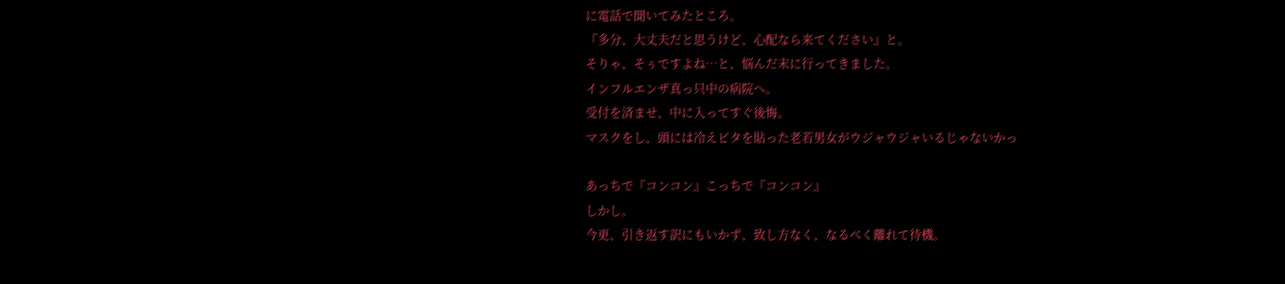に電話で聞いてみたところ。
『多分、大丈夫だと思うけど、心配なら来てください』と。
そりゃ、そぅですよね…と、悩んだ末に行ってきました。
インフルエンザ真っ只中の病院へ。
受付を済ませ、中に入ってすぐ後悔。
マスクをし、頭には冷えピタを貼った老若男女がウジャウジャいるじゃないかっ

あっちで『コンコン』こっちで『コンコン』
しかし。
今更、引き返す訳にもいかず、致し方なく、なるべく離れて待機。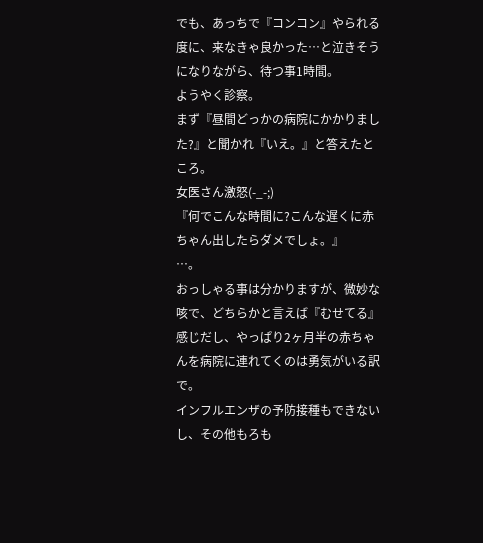でも、あっちで『コンコン』やられる度に、来なきゃ良かった…と泣きそうになりながら、待つ事1時間。
ようやく診察。
まず『昼間どっかの病院にかかりました?』と聞かれ『いえ。』と答えたところ。
女医さん激怒(-_-;)
『何でこんな時間に?こんな遅くに赤ちゃん出したらダメでしょ。』
…。
おっしゃる事は分かりますが、微妙な咳で、どちらかと言えば『むせてる』感じだし、やっぱり2ヶ月半の赤ちゃんを病院に連れてくのは勇気がいる訳で。
インフルエンザの予防接種もできないし、その他もろも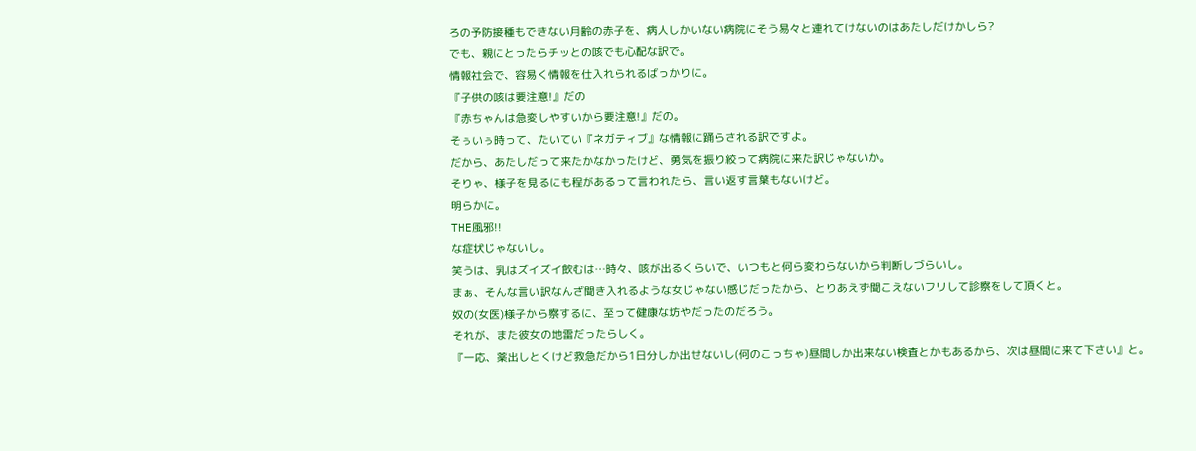ろの予防接種もできない月齢の赤子を、病人しかいない病院にそう易々と連れてけないのはあたしだけかしら?
でも、親にとったらチッとの咳でも心配な訳で。
情報社会で、容易く情報を仕入れられるばっかりに。
『子供の咳は要注意!』だの
『赤ちゃんは急変しやすいから要注意!』だの。
そぅいぅ時って、たいてい『ネガティブ』な情報に踊らされる訳ですよ。
だから、あたしだって来たかなかったけど、勇気を振り絞って病院に来た訳じゃないか。
そりゃ、様子を見るにも程があるって言われたら、言い返す言葉もないけど。
明らかに。
THE風邪!!
な症状じゃないし。
笑うは、乳はズイズイ飲むは…時々、咳が出るくらいで、いつもと何ら変わらないから判断しづらいし。
まぁ、そんな言い訳なんざ聞き入れるような女じゃない感じだったから、とりあえず聞こえないフリして診察をして頂くと。
奴の(女医)様子から察するに、至って健康な坊やだったのだろう。
それが、また彼女の地雷だったらしく。
『一応、薬出しとくけど救急だから1日分しか出せないし(何のこっちゃ)昼間しか出来ない検査とかもあるから、次は昼間に来て下さい』と。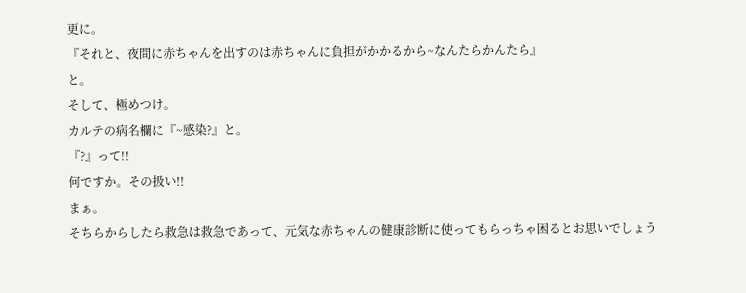更に。
『それと、夜間に赤ちゃんを出すのは赤ちゃんに負担がかかるから~なんたらかんたら』
と。
そして、極めつけ。
カルテの病名欄に『~感染?』と。
『?』って!!
何ですか。その扱い!!
まぁ。
そちらからしたら救急は救急であって、元気な赤ちゃんの健康診断に使ってもらっちゃ困るとお思いでしょう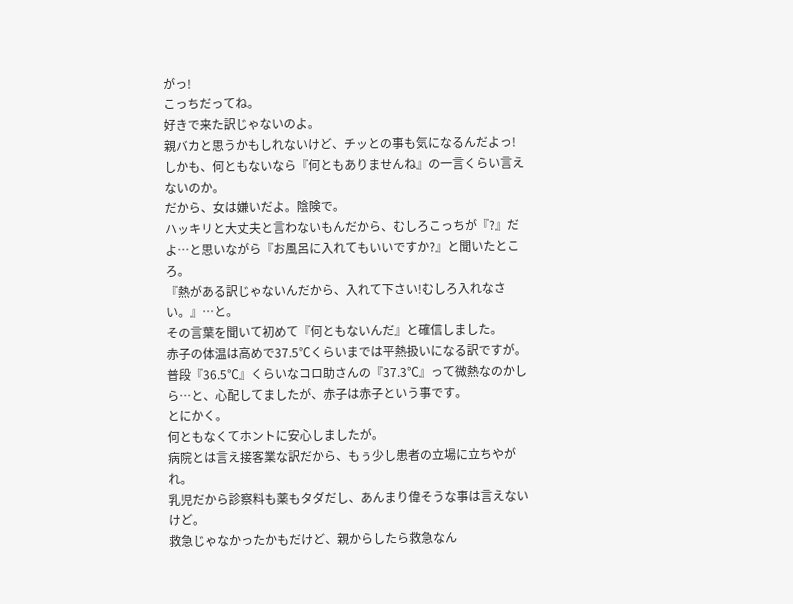がっ!
こっちだってね。
好きで来た訳じゃないのよ。
親バカと思うかもしれないけど、チッとの事も気になるんだよっ!
しかも、何ともないなら『何ともありませんね』の一言くらい言えないのか。
だから、女は嫌いだよ。陰険で。
ハッキリと大丈夫と言わないもんだから、むしろこっちが『?』だよ…と思いながら『お風呂に入れてもいいですか?』と聞いたところ。
『熱がある訳じゃないんだから、入れて下さい!むしろ入れなさい。』…と。
その言葉を聞いて初めて『何ともないんだ』と確信しました。
赤子の体温は高めで37.5℃くらいまでは平熱扱いになる訳ですが。
普段『36.5℃』くらいなコロ助さんの『37.3℃』って微熱なのかしら…と、心配してましたが、赤子は赤子という事です。
とにかく。
何ともなくてホントに安心しましたが。
病院とは言え接客業な訳だから、もぅ少し患者の立場に立ちやがれ。
乳児だから診察料も薬もタダだし、あんまり偉そうな事は言えないけど。
救急じゃなかったかもだけど、親からしたら救急なん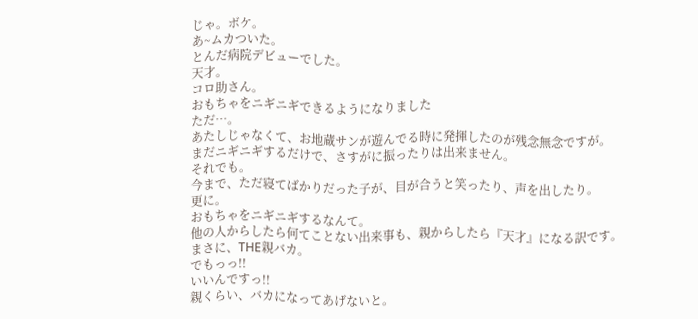じゃ。ボケ。
あ~ムカついた。
とんだ病院デビューでした。
天才。
コロ助さん。
おもちゃをニギニギできるようになりました
ただ…。
あたしじゃなくて、お地蔵サンが遊んでる時に発揮したのが残念無念ですが。
まだニギニギするだけで、さすがに振ったりは出来ません。
それでも。
今まで、ただ寝てばかりだった子が、目が合うと笑ったり、声を出したり。
更に。
おもちゃをニギニギするなんて。
他の人からしたら何てことない出来事も、親からしたら『天才』になる訳です。
まさに、THE親バカ。
でもっっ!!
いいんですっ!!
親くらい、バカになってあげないと。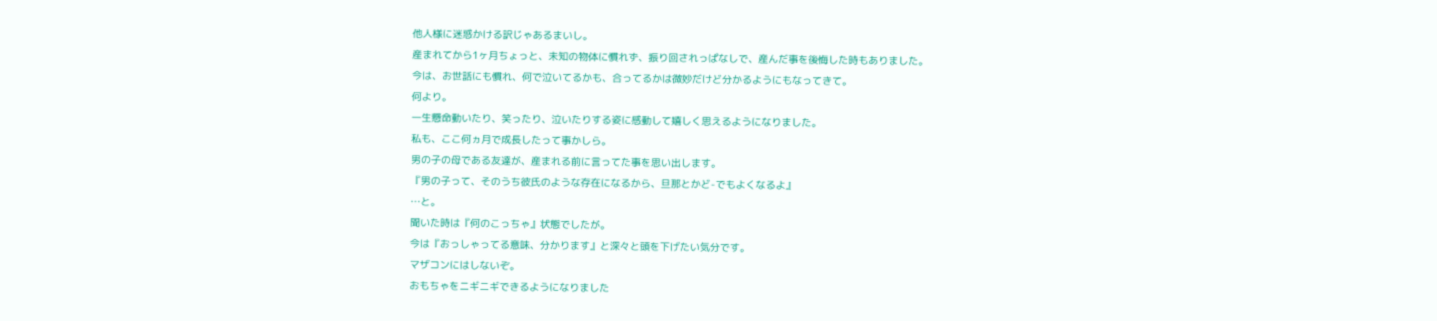他人様に迷惑かける訳じゃあるまいし。
産まれてから1ヶ月ちょっと、未知の物体に慣れず、振り回されっぱなしで、産んだ事を後悔した時もありました。
今は、お世話にも慣れ、何で泣いてるかも、合ってるかは微妙だけど分かるようにもなってきて。
何より。
一生懸命動いたり、笑ったり、泣いたりする姿に感動して嬉しく思えるようになりました。
私も、ここ何ヵ月で成長したって事かしら。
男の子の母である友達が、産まれる前に言ってた事を思い出します。
『男の子って、そのうち彼氏のような存在になるから、旦那とかど-でもよくなるよ』
…と。
聞いた時は『何のこっちゃ』状態でしたが。
今は『おっしゃってる意味、分かります』と深々と頭を下げたい気分です。
マザコンにはしないぞ。
おもちゃをニギニギできるようになりました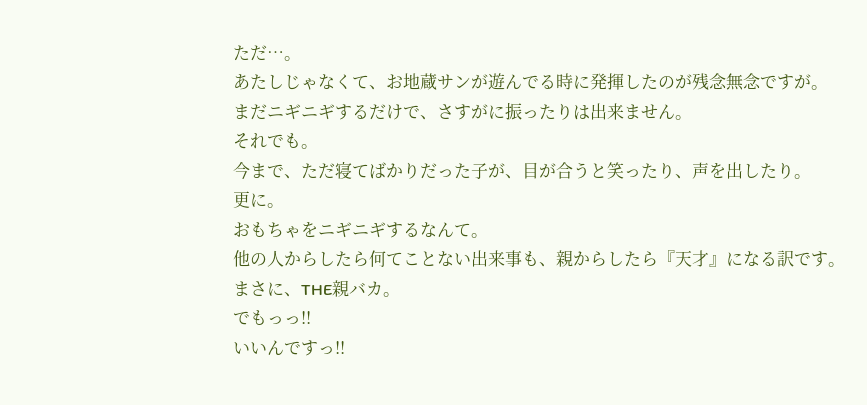ただ…。
あたしじゃなくて、お地蔵サンが遊んでる時に発揮したのが残念無念ですが。
まだニギニギするだけで、さすがに振ったりは出来ません。
それでも。
今まで、ただ寝てばかりだった子が、目が合うと笑ったり、声を出したり。
更に。
おもちゃをニギニギするなんて。
他の人からしたら何てことない出来事も、親からしたら『天才』になる訳です。
まさに、THE親バカ。
でもっっ!!
いいんですっ!!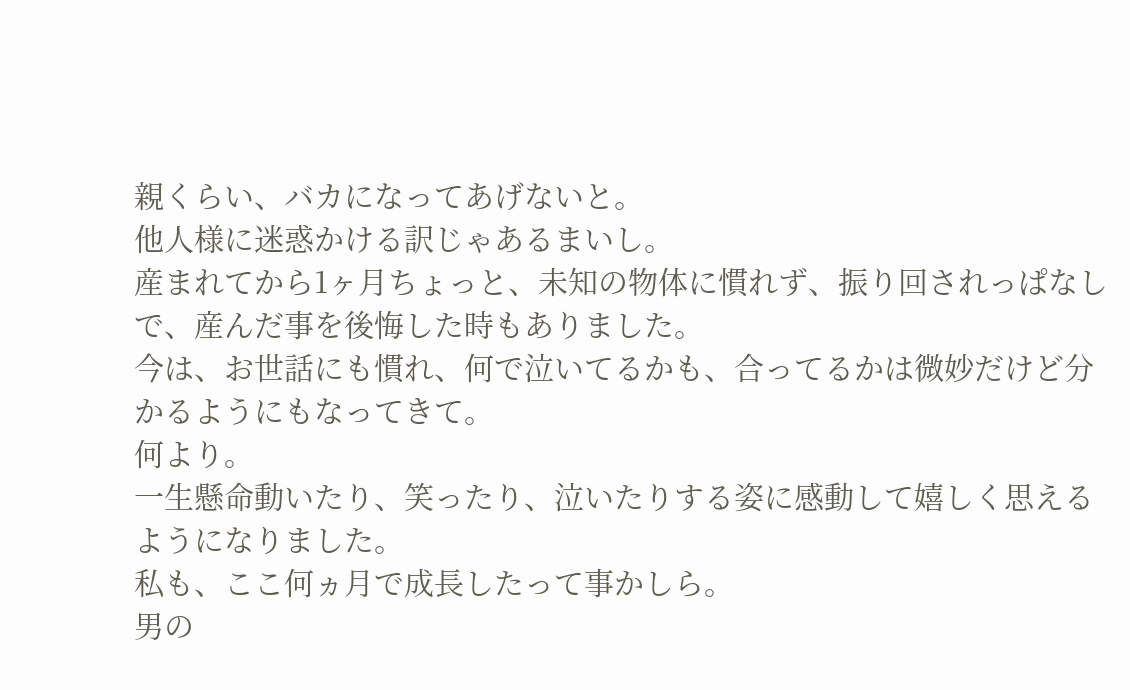親くらい、バカになってあげないと。
他人様に迷惑かける訳じゃあるまいし。
産まれてから1ヶ月ちょっと、未知の物体に慣れず、振り回されっぱなしで、産んだ事を後悔した時もありました。
今は、お世話にも慣れ、何で泣いてるかも、合ってるかは微妙だけど分かるようにもなってきて。
何より。
一生懸命動いたり、笑ったり、泣いたりする姿に感動して嬉しく思えるようになりました。
私も、ここ何ヵ月で成長したって事かしら。
男の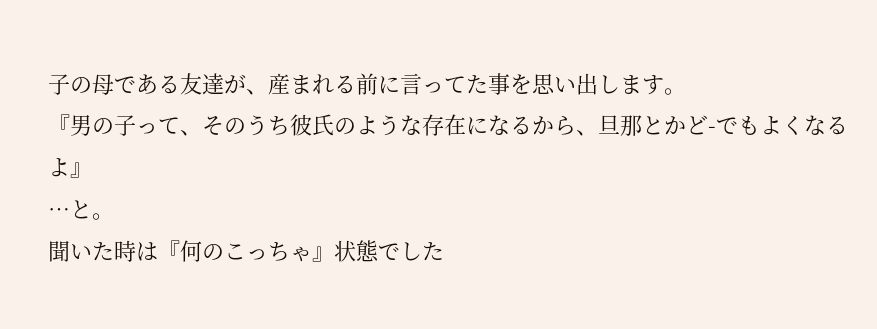子の母である友達が、産まれる前に言ってた事を思い出します。
『男の子って、そのうち彼氏のような存在になるから、旦那とかど-でもよくなるよ』
…と。
聞いた時は『何のこっちゃ』状態でした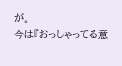が。
今は『おっしゃってる意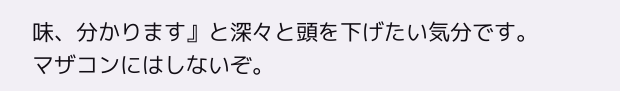味、分かります』と深々と頭を下げたい気分です。
マザコンにはしないぞ。